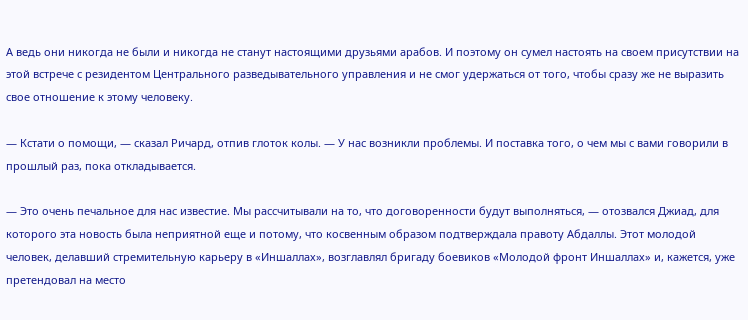А ведь они никогда не были и никогда не станут настоящими друзьями арабов. И поэтому он сумел настоять на своем присутствии на этой встрече с резидентом Центрального разведывательного управления и не смог удержаться от того, чтобы сразу же не выразить свое отношение к этому человеку.

— Кстати о помощи, — сказал Ричард, отпив глоток колы. — У нас возникли проблемы. И поставка того, о чем мы с вами говорили в прошлый раз, пока откладывается.

— Это очень печальное для нас известие. Мы рассчитывали на то, что договоренности будут выполняться, — отозвался Джиад, для которого эта новость была неприятной еще и потому, что косвенным образом подтверждала правоту Абдаллы. Этот молодой человек, делавший стремительную карьеру в «Иншаллах», возглавлял бригаду боевиков «Молодой фронт Иншаллах» и, кажется, уже претендовал на место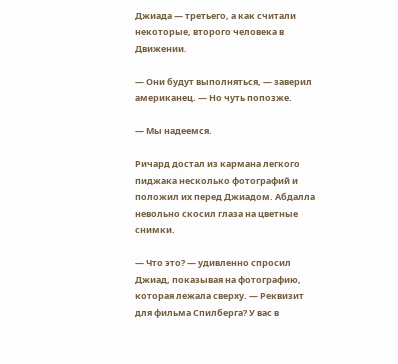Джиада — третьего, а как считали некоторые, второго человека в Движении.

— Они будут выполняться, — заверил американец. — Но чуть попозже.

— Мы надеемся.

Ричард достал из кармана легкого пиджака несколько фотографий и положил их перед Джиадом. Абдалла невольно скосил глаза на цветные снимки.

— Что это? — удивленно спросил Джиад, показывая на фотографию, которая лежала сверху. — Реквизит для фильма Спилберга? У вас в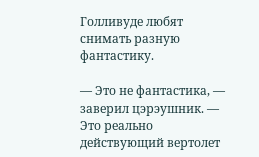Голливуде любят снимать разную фантастику.

— Это не фантастика, — заверил цэрэушник. — Это реально действующий вертолет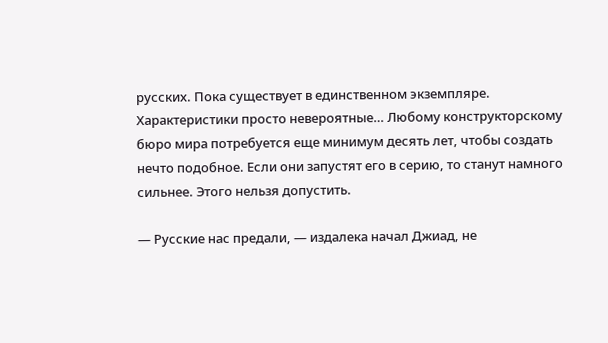русских. Пока существует в единственном экземпляре. Характеристики просто невероятные… Любому конструкторскому бюро мира потребуется еще минимум десять лет, чтобы создать нечто подобное. Если они запустят его в серию, то станут намного сильнее. Этого нельзя допустить.

— Русские нас предали, — издалека начал Джиад, не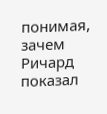понимая, зачем Ричард показал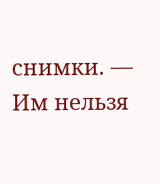снимки. — Им нельзя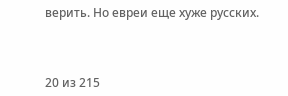верить. Но евреи еще хуже русских.



20 из 215